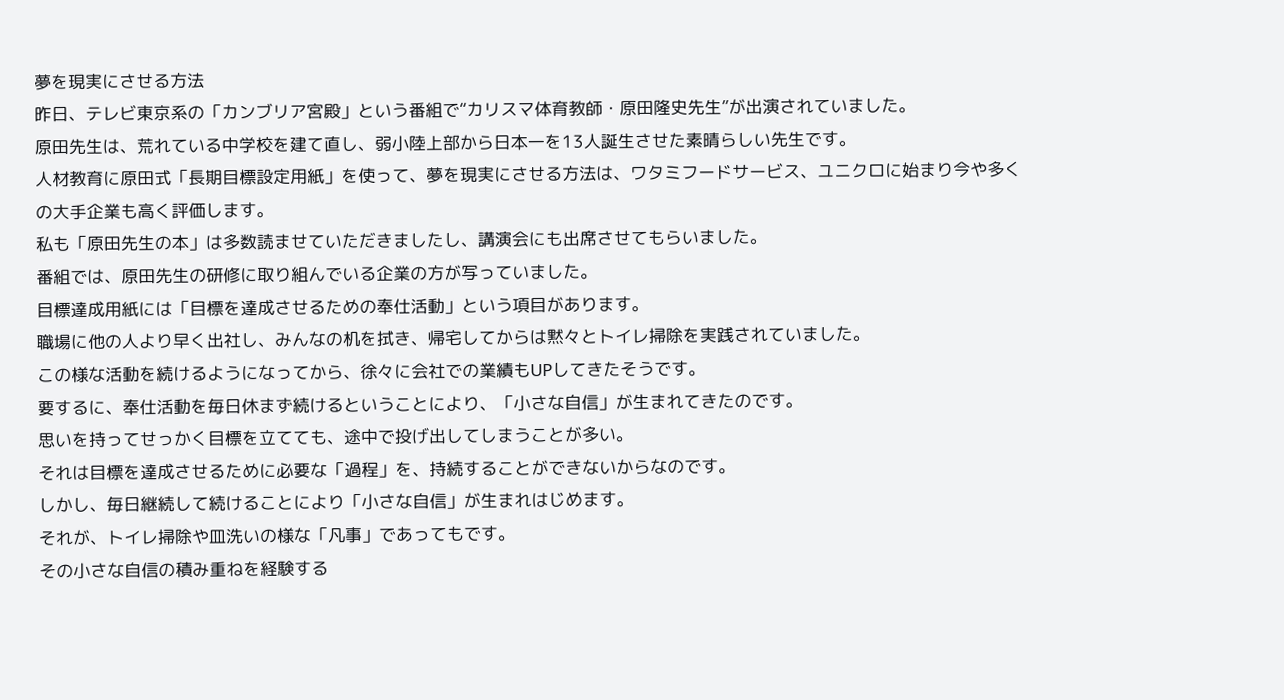夢を現実にさせる方法
昨日、テレビ東京系の「カンブリア宮殿」という番組で“カリスマ体育教師・原田隆史先生”が出演されていました。
原田先生は、荒れている中学校を建て直し、弱小陸上部から日本一を13人誕生させた素晴らしい先生です。
人材教育に原田式「長期目標設定用紙」を使って、夢を現実にさせる方法は、ワタミフードサービス、ユニクロに始まり今や多くの大手企業も高く評価します。
私も「原田先生の本」は多数読ませていただきましたし、講演会にも出席させてもらいました。
番組では、原田先生の研修に取り組んでいる企業の方が写っていました。
目標達成用紙には「目標を達成させるための奉仕活動」という項目があります。
職場に他の人より早く出社し、みんなの机を拭き、帰宅してからは黙々とトイレ掃除を実践されていました。
この様な活動を続けるようになってから、徐々に会社での業績もUPしてきたそうです。
要するに、奉仕活動を毎日休まず続けるということにより、「小さな自信」が生まれてきたのです。
思いを持ってせっかく目標を立てても、途中で投げ出してしまうことが多い。
それは目標を達成させるために必要な「過程」を、持続することができないからなのです。
しかし、毎日継続して続けることにより「小さな自信」が生まれはじめます。
それが、トイレ掃除や皿洗いの様な「凡事」であってもです。
その小さな自信の積み重ねを経験する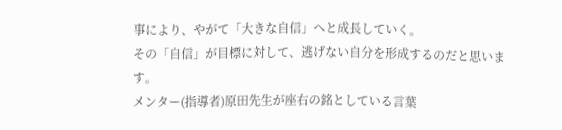事により、やがて「大きな自信」へと成長していく。
その「自信」が目標に対して、逃げない自分を形成するのだと思います。
メンター(指導者)原田先生が座右の銘としている言葉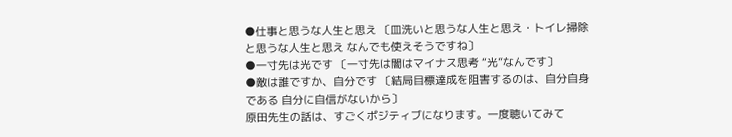●仕事と思うな人生と思え 〔皿洗いと思うな人生と思え・トイレ掃除と思うな人生と思え なんでも使えそうですね〕
●一寸先は光です 〔一寸先は闇はマイナス思考 “光”なんです〕
●敵は誰ですか、自分です 〔結局目標達成を阻害するのは、自分自身である 自分に自信がないから〕
原田先生の話は、すごくポジティブになります。一度聴いてみて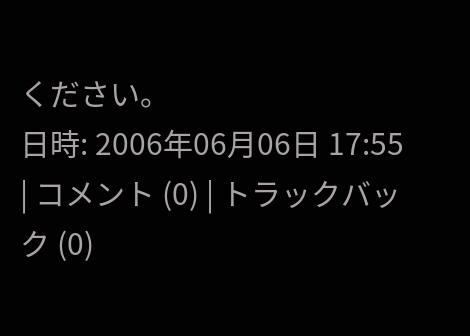ください。
日時: 2006年06月06日 17:55 | コメント (0) | トラックバック (0)